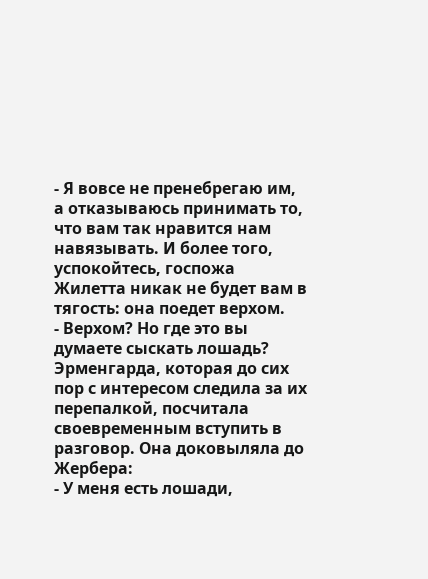- Я вовсе не пренебрегаю им, а отказываюсь принимать то, что вам так нравится нам навязывать. И более того, успокойтесь, госпожа Жилетта никак не будет вам в тягость: она поедет верхом.
- Верхом? Но где это вы думаете сыскать лошадь?
Эрменгарда, которая до сих пор с интересом следила за их перепалкой, посчитала своевременным вступить в разговор. Она доковыляла до Жербера:
- У меня есть лошади,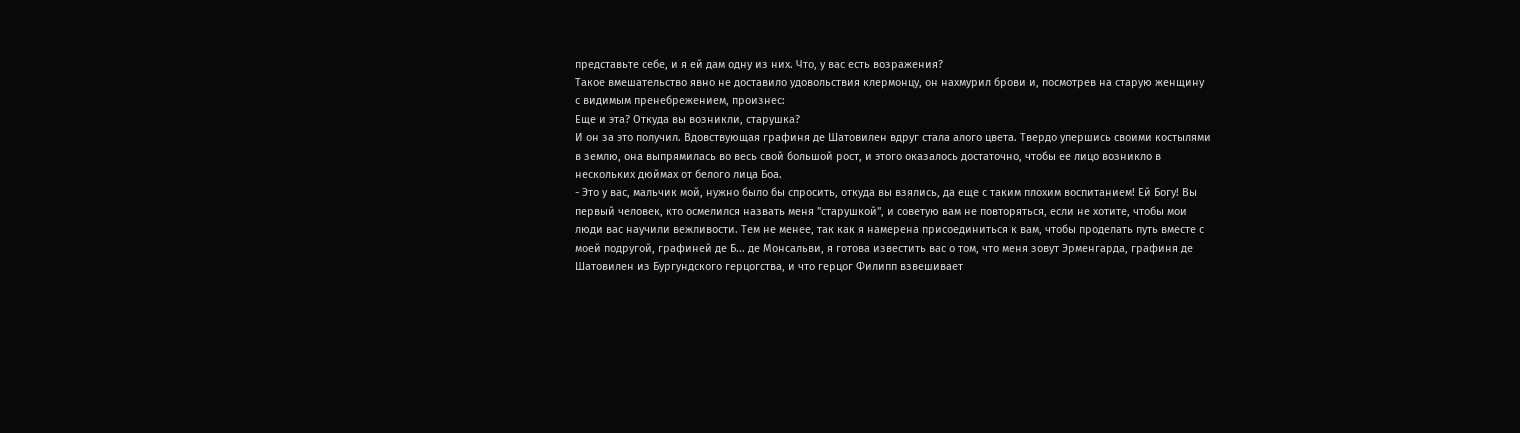представьте себе, и я ей дам одну из них. Что, у вас есть возражения?
Такое вмешательство явно не доставило удовольствия клермонцу, он нахмурил брови и, посмотрев на старую женщину с видимым пренебрежением, произнес:
Еще и эта? Откуда вы возникли, старушка?
И он за это получил. Вдовствующая графиня де Шатовилен вдруг стала алого цвета. Твердо упершись своими костылями в землю, она выпрямилась во весь свой большой рост, и этого оказалось достаточно, чтобы ее лицо возникло в нескольких дюймах от белого лица Боа.
- Это у вас, мальчик мой, нужно было бы спросить, откуда вы взялись, да еще с таким плохим воспитанием! Ей Богу! Вы первый человек, кто осмелился назвать меня "старушкой", и советую вам не повторяться, если не хотите, чтобы мои люди вас научили вежливости. Тем не менее, так как я намерена присоединиться к вам, чтобы проделать путь вместе с моей подругой, графиней де Б... де Монсальви, я готова известить вас о том, что меня зовут Эрменгарда, графиня де Шатовилен из Бургундского герцогства, и что герцог Филипп взвешивает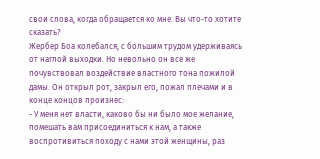свои слова, когда обращается ко мне. Вы что-то хотите сказать?
Жербер Боа колебался, с большим трудом удерживаясь от наглой выходки. Но невольно он все же почувствовал воздействие властного тона пожилой дамы. Он открыл рот, закрыл его, пожал плечами и в конце концов произнес:
- У меня нет власти, каково бы ни было мое желание, помешать вам присоединиться к нам, а также воспротивиться походу с нами этой женщины, раз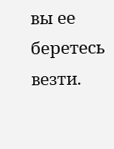вы ее беретесь везти.